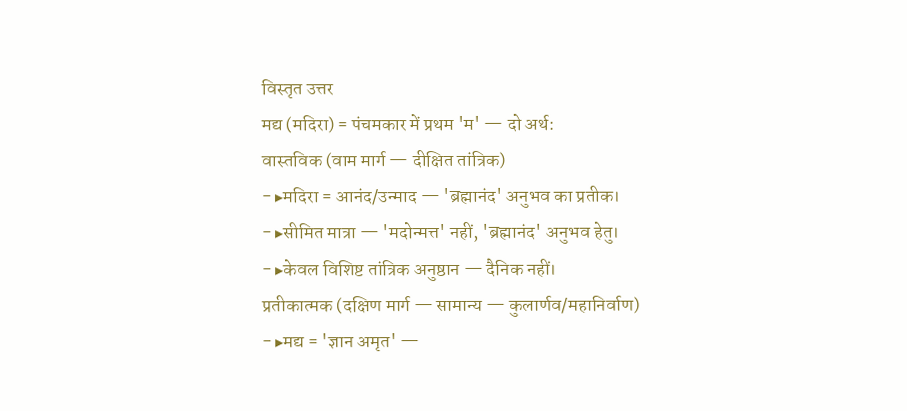विस्तृत उत्तर
मद्य (मदिरा) = पंचमकार में प्रथम 'म' — दो अर्थ:
वास्तविक (वाम मार्ग — दीक्षित तांत्रिक)
- ▸मदिरा = आनंद/उन्माद — 'ब्रह्मानंद' अनुभव का प्रतीक।
- ▸सीमित मात्रा — 'मदोन्मत्त' नहीं, 'ब्रह्मानंद' अनुभव हेतु।
- ▸केवल विशिष्ट तांत्रिक अनुष्ठान — दैनिक नहीं।
प्रतीकात्मक (दक्षिण मार्ग — सामान्य — कुलार्णव/महानिर्वाण)
- ▸मद्य = 'ज्ञान अमृत' —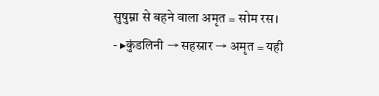सुषुम्ना से बहने वाला अमृत = सोम रस।
- ▸कुंडलिनी → सहस्रार → अमृत = यही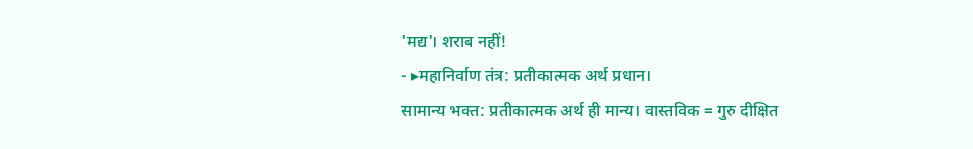'मद्य'। शराब नहीं!
- ▸महानिर्वाण तंत्र: प्रतीकात्मक अर्थ प्रधान।
सामान्य भक्त: प्रतीकात्मक अर्थ ही मान्य। वास्तविक = गुरु दीक्षित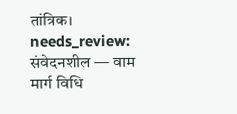तांत्रिक।
needs_review: संवेदनशील — वाम मार्ग विधि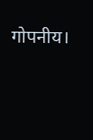गोपनीय।